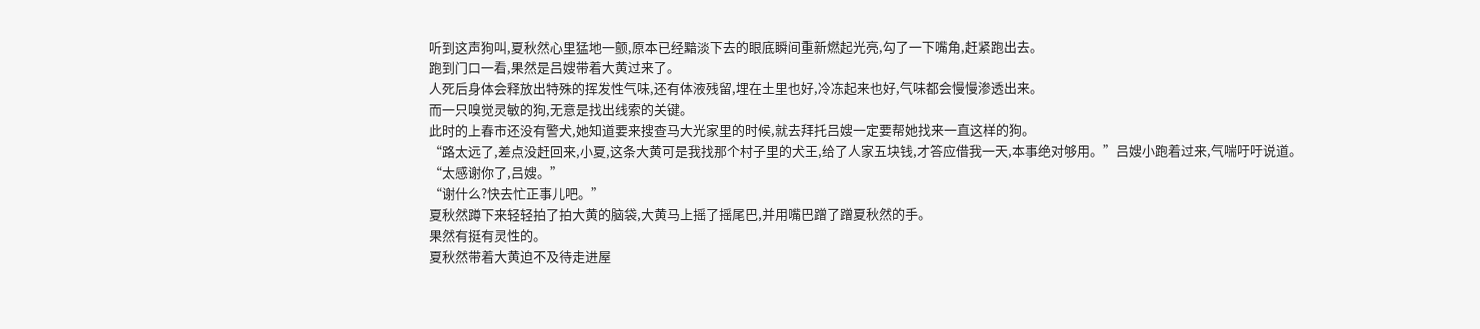听到这声狗叫,夏秋然心里猛地一颤,原本已经黯淡下去的眼底瞬间重新燃起光亮,勾了一下嘴角,赶紧跑出去。
跑到门口一看,果然是吕嫂带着大黄过来了。
人死后身体会释放出特殊的挥发性气味,还有体液残留,埋在土里也好,冷冻起来也好,气味都会慢慢渗透出来。
而一只嗅觉灵敏的狗,无意是找出线索的关键。
此时的上春市还没有警犬,她知道要来搜查马大光家里的时候,就去拜托吕嫂一定要帮她找来一直这样的狗。
“路太远了,差点没赶回来,小夏,这条大黄可是我找那个村子里的犬王,给了人家五块钱,才答应借我一天,本事绝对够用。”吕嫂小跑着过来,气喘吁吁说道。
“太感谢你了,吕嫂。”
“谢什么?快去忙正事儿吧。”
夏秋然蹲下来轻轻拍了拍大黄的脑袋,大黄马上摇了摇尾巴,并用嘴巴蹭了蹭夏秋然的手。
果然有挺有灵性的。
夏秋然带着大黄迫不及待走进屋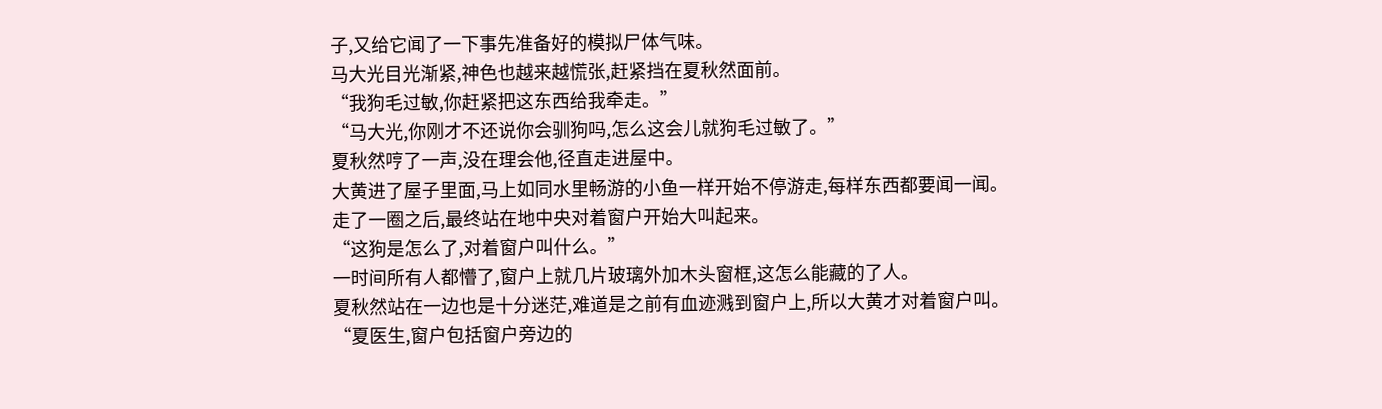子,又给它闻了一下事先准备好的模拟尸体气味。
马大光目光渐紧,神色也越来越慌张,赶紧挡在夏秋然面前。
“我狗毛过敏,你赶紧把这东西给我牵走。”
“马大光,你刚才不还说你会驯狗吗,怎么这会儿就狗毛过敏了。”
夏秋然哼了一声,没在理会他,径直走进屋中。
大黄进了屋子里面,马上如同水里畅游的小鱼一样开始不停游走,每样东西都要闻一闻。
走了一圈之后,最终站在地中央对着窗户开始大叫起来。
“这狗是怎么了,对着窗户叫什么。”
一时间所有人都懵了,窗户上就几片玻璃外加木头窗框,这怎么能藏的了人。
夏秋然站在一边也是十分迷茫,难道是之前有血迹溅到窗户上,所以大黄才对着窗户叫。
“夏医生,窗户包括窗户旁边的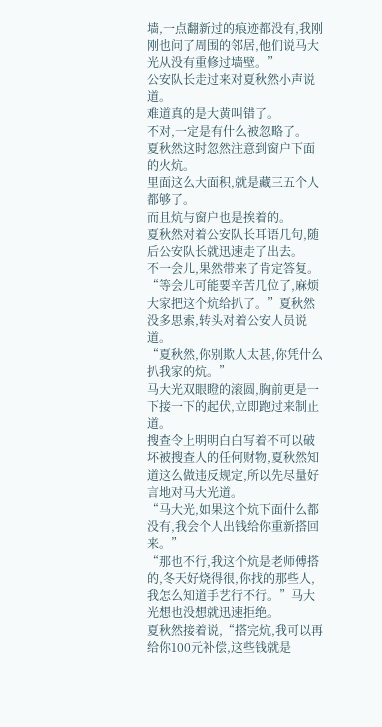墙,一点翻新过的痕迹都没有,我刚刚也问了周围的邻居,他们说马大光从没有重修过墙壁。”
公安队长走过来对夏秋然小声说道。
难道真的是大黄叫错了。
不对,一定是有什么被忽略了。
夏秋然这时忽然注意到窗户下面的火炕。
里面这么大面积,就是藏三五个人都够了。
而且炕与窗户也是挨着的。
夏秋然对着公安队长耳语几句,随后公安队长就迅速走了出去。
不一会儿,果然带来了肯定答复。
“等会儿可能要辛苦几位了,麻烦大家把这个炕给扒了。”夏秋然没多思索,转头对着公安人员说道。
“夏秋然,你别欺人太甚,你凭什么扒我家的炕。”
马大光双眼瞪的滚圆,胸前更是一下接一下的起伏,立即跑过来制止道。
搜查令上明明白白写着不可以破坏被搜查人的任何财物,夏秋然知道这么做违反规定,所以先尽量好言地对马大光道。
“马大光,如果这个炕下面什么都没有,我会个人出钱给你重新搭回来。”
“那也不行,我这个炕是老师傅搭的,冬天好烧得很,你找的那些人,我怎么知道手艺行不行。”马大光想也没想就迅速拒绝。
夏秋然接着说,“搭完炕,我可以再给你100元补偿,这些钱就是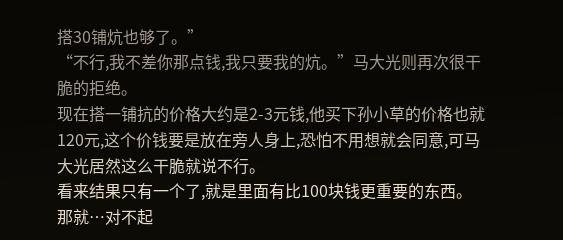搭30铺炕也够了。”
“不行,我不差你那点钱,我只要我的炕。”马大光则再次很干脆的拒绝。
现在搭一铺抗的价格大约是2-3元钱,他买下孙小草的价格也就120元,这个价钱要是放在旁人身上,恐怕不用想就会同意,可马大光居然这么干脆就说不行。
看来结果只有一个了,就是里面有比100块钱更重要的东西。
那就…对不起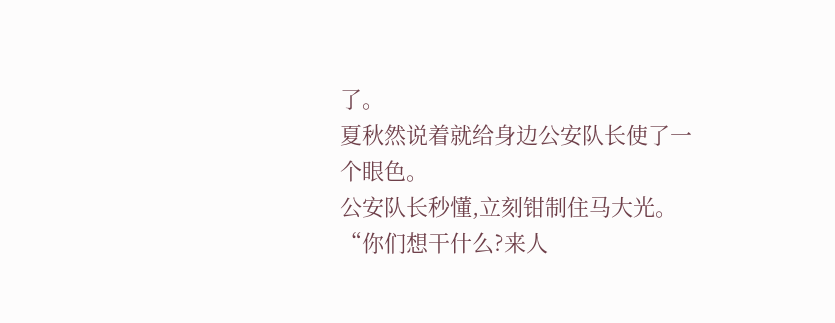了。
夏秋然说着就给身边公安队长使了一个眼色。
公安队长秒懂,立刻钳制住马大光。
“你们想干什么?来人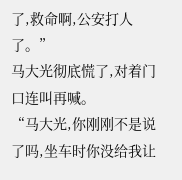了,救命啊,公安打人了。”
马大光彻底慌了,对着门口连叫再喊。
“马大光,你刚刚不是说了吗,坐车时你没给我让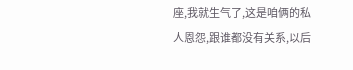座,我就生气了,这是咱俩的私人恩怨,跟谁都没有关系,以后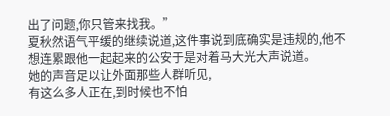出了问题,你只管来找我。”
夏秋然语气平缓的继续说道,这件事说到底确实是违规的,他不想连累跟他一起起来的公安于是对着马大光大声说道。
她的声音足以让外面那些人群听见,
有这么多人正在,到时候也不怕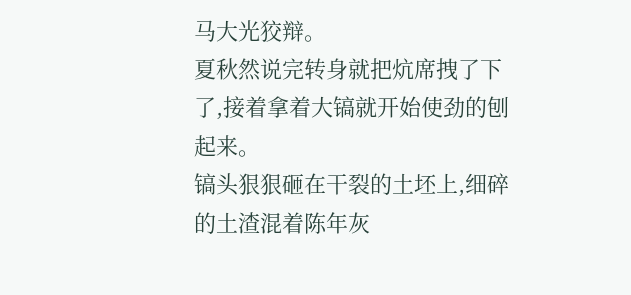马大光狡辩。
夏秋然说完转身就把炕席拽了下了,接着拿着大镐就开始使劲的刨起来。
镐头狠狠砸在干裂的土坯上,细碎的土渣混着陈年灰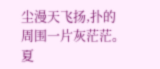尘漫天飞扬,扑的周围一片灰茫茫。
夏